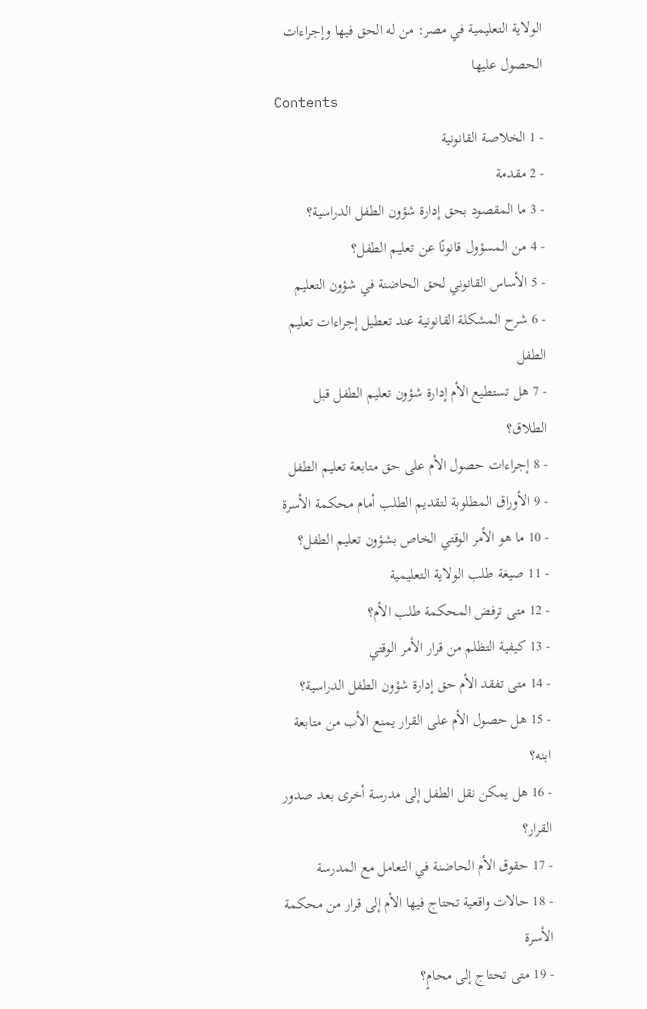الولاية التعليمية في مصر: من له الحق فيها وإجراءات الحصول عليها
Contents
- 1 الخلاصة القانونية
- 2 مقدمة
- 3 ما المقصود بحق إدارة شؤون الطفل الدراسية؟
- 4 من المسؤول قانونًا عن تعليم الطفل؟
- 5 الأساس القانوني لحق الحاضنة في شؤون التعليم
- 6 شرح المشكلة القانونية عند تعطيل إجراءات تعليم الطفل
- 7 هل تستطيع الأم إدارة شؤون تعليم الطفل قبل الطلاق؟
- 8 إجراءات حصول الأم على حق متابعة تعليم الطفل
- 9 الأوراق المطلوبة لتقديم الطلب أمام محكمة الأسرة
- 10 ما هو الأمر الوقتي الخاص بشؤون تعليم الطفل؟
- 11 صيغة طلب الولاية التعليمية
- 12 متى ترفض المحكمة طلب الأم؟
- 13 كيفية التظلم من قرار الأمر الوقتي
- 14 متى تفقد الأم حق إدارة شؤون الطفل الدراسية؟
- 15 هل حصول الأم على القرار يمنع الأب من متابعة ابنه؟
- 16 هل يمكن نقل الطفل إلى مدرسة أخرى بعد صدور القرار؟
- 17 حقوق الأم الحاضنة في التعامل مع المدرسة
- 18 حالات واقعية تحتاج فيها الأم إلى قرار من محكمة الأسرة
- 19 متى تحتاج إلى محامٍ؟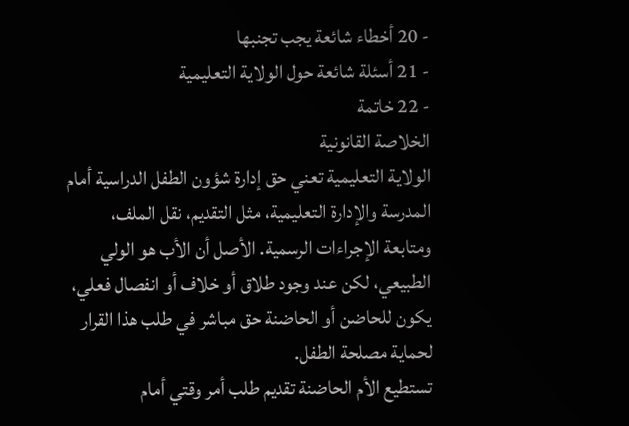- 20 أخطاء شائعة يجب تجنبها
- 21 أسئلة شائعة حول الولاية التعليمية
- 22 خاتمة
الخلاصة القانونية
الولاية التعليمية تعني حق إدارة شؤون الطفل الدراسية أمام المدرسة والإدارة التعليمية، مثل التقديم، نقل الملف، ومتابعة الإجراءات الرسمية. الأصل أن الأب هو الولي الطبيعي، لكن عند وجود طلاق أو خلاف أو انفصال فعلي، يكون للحاضن أو الحاضنة حق مباشر في طلب هذا القرار لحماية مصلحة الطفل.
تستطيع الأم الحاضنة تقديم طلب أمر وقتي أمام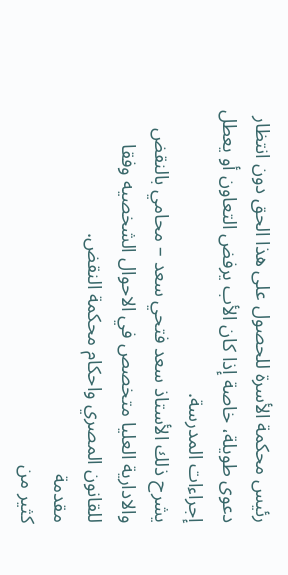رئيس محكمة الأسرة للحصول على هذا الحق دون انتظار دعوى طويلة، خاصة إذا كان الأب يرفض التعاون أو يعطل إجراءات المدرسة.
يشرح ذلك الأستاذ سعد فتحي سعد – محامي بالنقض والادارية العليا متخصص في الاحوال الشخصيه وفقا للقانون المصري واحكام محكمة النقض.
مقدمة
كثير من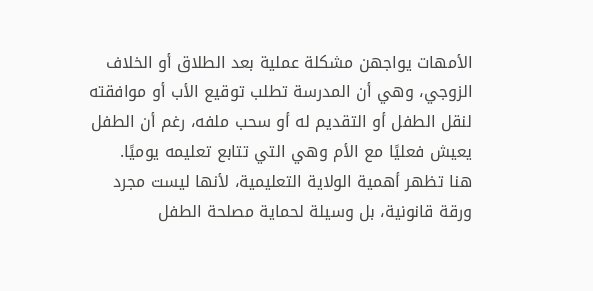الأمهات يواجهن مشكلة عملية بعد الطلاق أو الخلاف الزوجي، وهي أن المدرسة تطلب توقيع الأب أو موافقته لنقل الطفل أو التقديم له أو سحب ملفه، رغم أن الطفل يعيش فعليًا مع الأم وهي التي تتابع تعليمه يوميًا.
هنا تظهر أهمية الولاية التعليمية، لأنها ليست مجرد ورقة قانونية، بل وسيلة لحماية مصلحة الطفل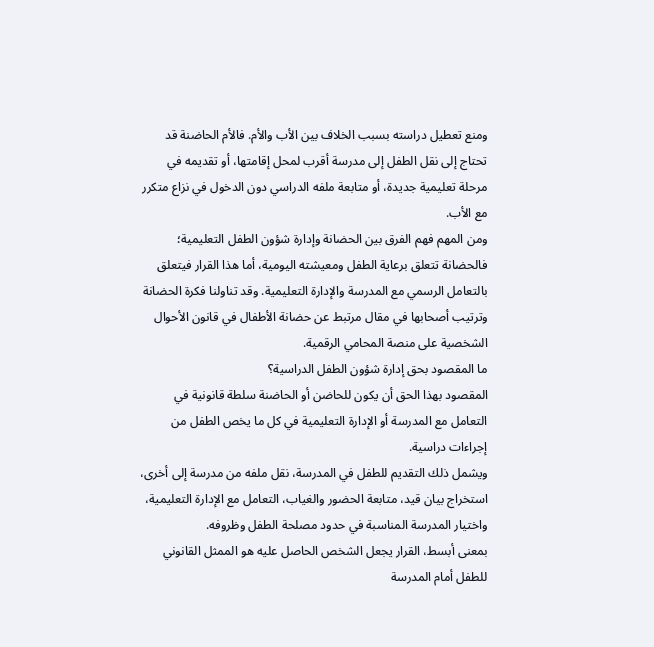ومنع تعطيل دراسته بسبب الخلاف بين الأب والأم. فالأم الحاضنة قد تحتاج إلى نقل الطفل إلى مدرسة أقرب لمحل إقامتها، أو تقديمه في مرحلة تعليمية جديدة، أو متابعة ملفه الدراسي دون الدخول في نزاع متكرر مع الأب.
ومن المهم فهم الفرق بين الحضانة وإدارة شؤون الطفل التعليمية؛ فالحضانة تتعلق برعاية الطفل ومعيشته اليومية، أما هذا القرار فيتعلق بالتعامل الرسمي مع المدرسة والإدارة التعليمية. وقد تناولنا فكرة الحضانة وترتيب أصحابها في مقال مرتبط عن حضانة الأطفال في قانون الأحوال الشخصية على منصة المحامي الرقمية.
ما المقصود بحق إدارة شؤون الطفل الدراسية؟
المقصود بهذا الحق أن يكون للحاضن أو الحاضنة سلطة قانونية في التعامل مع المدرسة أو الإدارة التعليمية في كل ما يخص الطفل من إجراءات دراسية.
ويشمل ذلك التقديم للطفل في المدرسة، نقل ملفه من مدرسة إلى أخرى، استخراج بيان قيد، متابعة الحضور والغياب، التعامل مع الإدارة التعليمية، واختيار المدرسة المناسبة في حدود مصلحة الطفل وظروفه.
بمعنى أبسط، القرار يجعل الشخص الحاصل عليه هو الممثل القانوني للطفل أمام المدرسة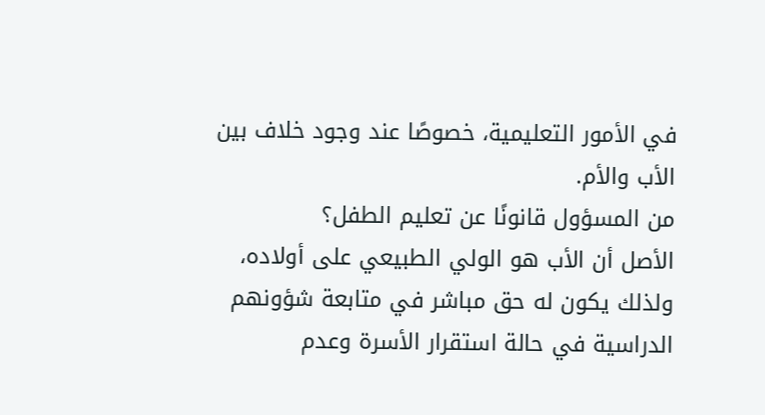في الأمور التعليمية، خصوصًا عند وجود خلاف بين الأب والأم.
من المسؤول قانونًا عن تعليم الطفل؟
الأصل أن الأب هو الولي الطبيعي على أولاده، ولذلك يكون له حق مباشر في متابعة شؤونهم الدراسية في حالة استقرار الأسرة وعدم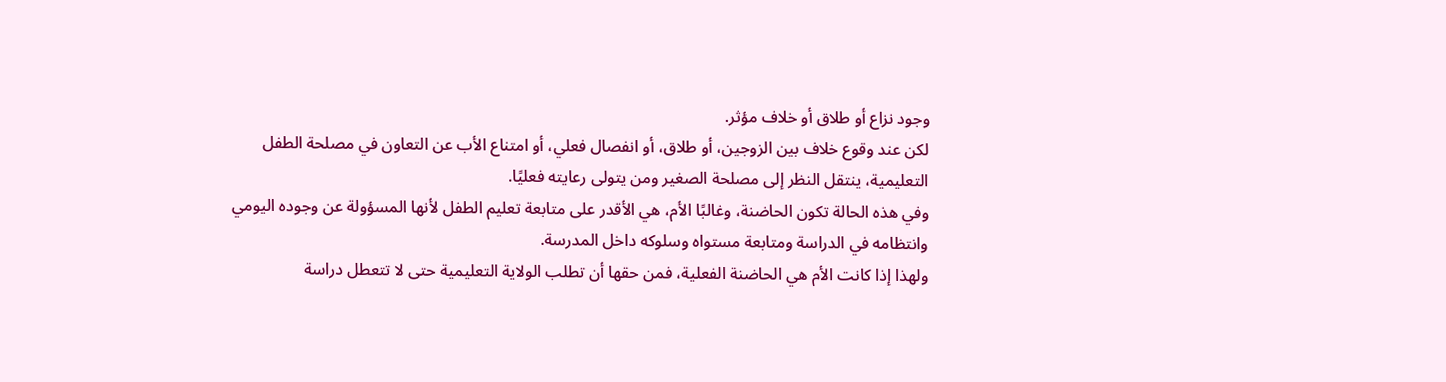وجود نزاع أو طلاق أو خلاف مؤثر.
لكن عند وقوع خلاف بين الزوجين، أو طلاق، أو انفصال فعلي، أو امتناع الأب عن التعاون في مصلحة الطفل التعليمية، ينتقل النظر إلى مصلحة الصغير ومن يتولى رعايته فعليًا.
وفي هذه الحالة تكون الحاضنة، وغالبًا الأم، هي الأقدر على متابعة تعليم الطفل لأنها المسؤولة عن وجوده اليومي وانتظامه في الدراسة ومتابعة مستواه وسلوكه داخل المدرسة.
ولهذا إذا كانت الأم هي الحاضنة الفعلية، فمن حقها أن تطلب الولاية التعليمية حتى لا تتعطل دراسة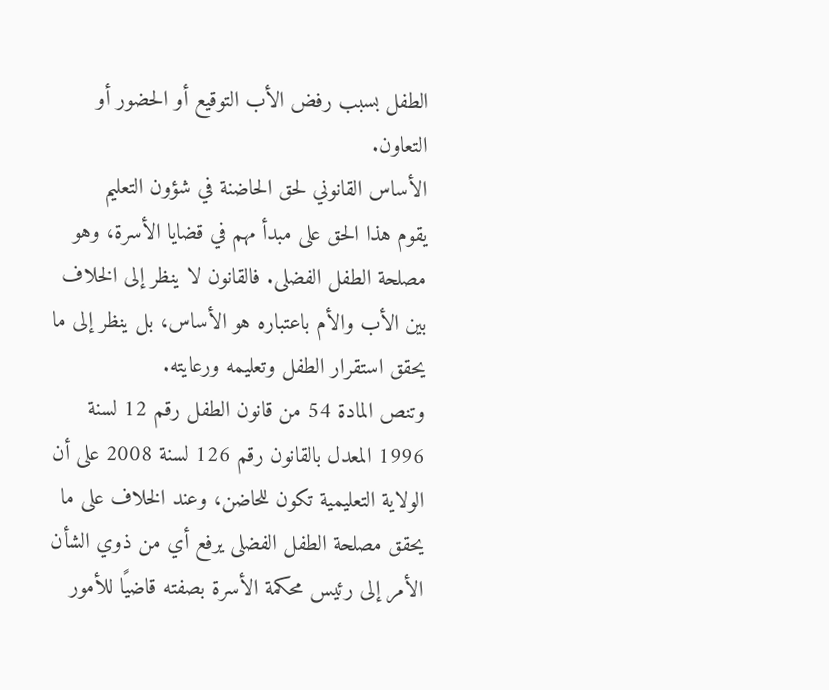الطفل بسبب رفض الأب التوقيع أو الحضور أو التعاون.
الأساس القانوني لحق الحاضنة في شؤون التعليم
يقوم هذا الحق على مبدأ مهم في قضايا الأسرة، وهو مصلحة الطفل الفضلى. فالقانون لا ينظر إلى الخلاف بين الأب والأم باعتباره هو الأساس، بل ينظر إلى ما يحقق استقرار الطفل وتعليمه ورعايته.
وتنص المادة 54 من قانون الطفل رقم 12 لسنة 1996 المعدل بالقانون رقم 126 لسنة 2008 على أن الولاية التعليمية تكون للحاضن، وعند الخلاف على ما يحقق مصلحة الطفل الفضلى يرفع أي من ذوي الشأن الأمر إلى رئيس محكمة الأسرة بصفته قاضيًا للأمور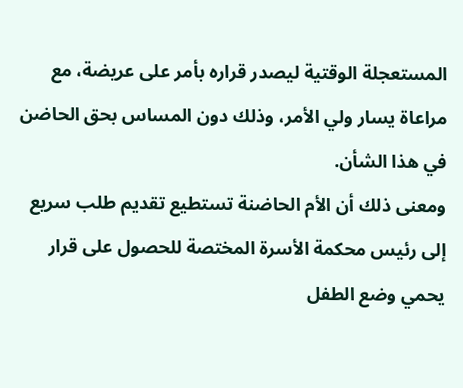المستعجلة الوقتية ليصدر قراره بأمر على عريضة، مع مراعاة يسار ولي الأمر، وذلك دون المساس بحق الحاضن في هذا الشأن.
ومعنى ذلك أن الأم الحاضنة تستطيع تقديم طلب سريع إلى رئيس محكمة الأسرة المختصة للحصول على قرار يحمي وضع الطفل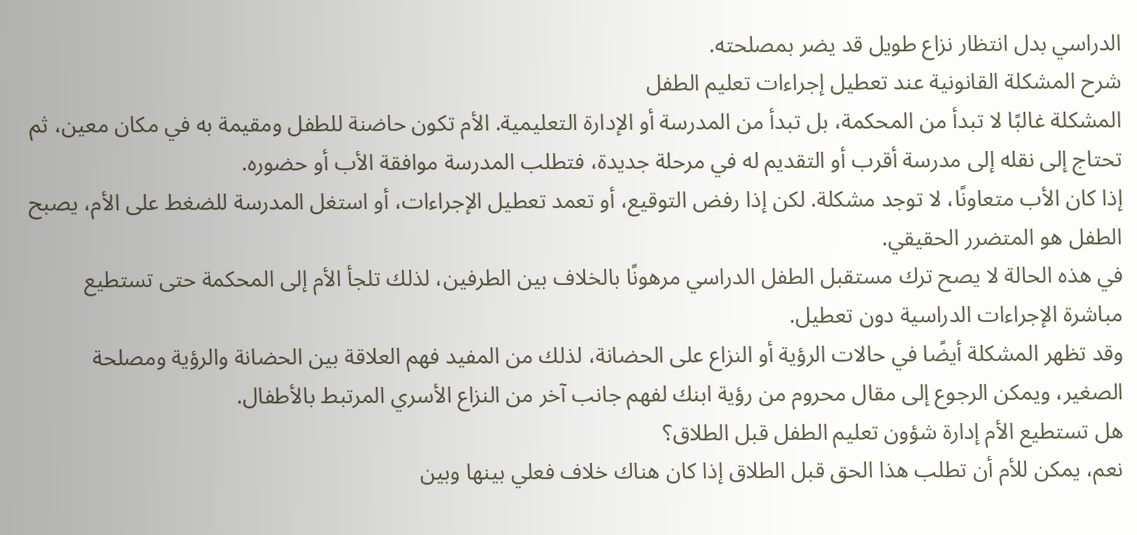الدراسي بدل انتظار نزاع طويل قد يضر بمصلحته.
شرح المشكلة القانونية عند تعطيل إجراءات تعليم الطفل
المشكلة غالبًا لا تبدأ من المحكمة، بل تبدأ من المدرسة أو الإدارة التعليمية. الأم تكون حاضنة للطفل ومقيمة به في مكان معين، ثم تحتاج إلى نقله إلى مدرسة أقرب أو التقديم له في مرحلة جديدة، فتطلب المدرسة موافقة الأب أو حضوره.
إذا كان الأب متعاونًا، لا توجد مشكلة. لكن إذا رفض التوقيع، أو تعمد تعطيل الإجراءات، أو استغل المدرسة للضغط على الأم، يصبح الطفل هو المتضرر الحقيقي.
في هذه الحالة لا يصح ترك مستقبل الطفل الدراسي مرهونًا بالخلاف بين الطرفين، لذلك تلجأ الأم إلى المحكمة حتى تستطيع مباشرة الإجراءات الدراسية دون تعطيل.
وقد تظهر المشكلة أيضًا في حالات الرؤية أو النزاع على الحضانة، لذلك من المفيد فهم العلاقة بين الحضانة والرؤية ومصلحة الصغير، ويمكن الرجوع إلى مقال محروم من رؤية ابنك لفهم جانب آخر من النزاع الأسري المرتبط بالأطفال.
هل تستطيع الأم إدارة شؤون تعليم الطفل قبل الطلاق؟
نعم، يمكن للأم أن تطلب هذا الحق قبل الطلاق إذا كان هناك خلاف فعلي بينها وبين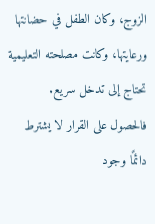الزوج، وكان الطفل في حضانتها ورعايتها، وكانت مصلحته التعليمية تحتاج إلى تدخل سريع.
فالحصول على القرار لا يشترط دائمًا وجود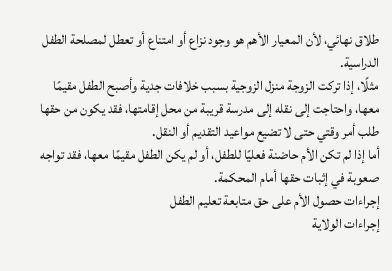طلاق نهائي، لأن المعيار الأهم هو وجود نزاع أو امتناع أو تعطل لمصلحة الطفل الدراسية.
مثلًا، إذا تركت الزوجة منزل الزوجية بسبب خلافات جدية وأصبح الطفل مقيمًا معها، واحتاجت إلى نقله إلى مدرسة قريبة من محل إقامتها، فقد يكون من حقها طلب أمر وقتي حتى لا تضيع مواعيد التقديم أو النقل.
أما إذا لم تكن الأم حاضنة فعليًا للطفل، أو لم يكن الطفل مقيمًا معها، فقد تواجه صعوبة في إثبات حقها أمام المحكمة.
إجراءات حصول الأم على حق متابعة تعليم الطفل
إجراءات الولاية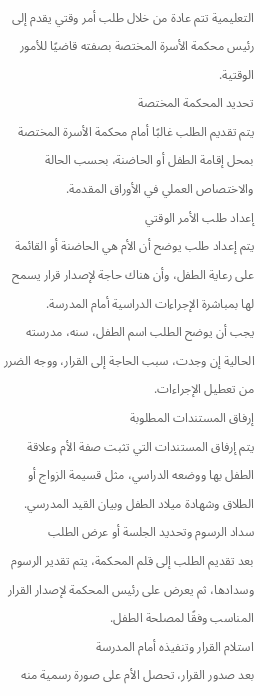التعليمية تتم عادة من خلال طلب أمر وقتي يقدم إلى رئيس محكمة الأسرة المختصة بصفته قاضيًا للأمور الوقتية.
تحديد المحكمة المختصة
يتم تقديم الطلب غالبًا أمام محكمة الأسرة المختصة بمحل إقامة الطفل أو الحاضنة، بحسب الحالة والاختصاص العملي في الأوراق المقدمة.
إعداد طلب الأمر الوقتي
يتم إعداد طلب يوضح أن الأم هي الحاضنة أو القائمة على رعاية الطفل، وأن هناك حاجة لإصدار قرار يسمح لها بمباشرة الإجراءات الدراسية أمام المدرسة.
يجب أن يوضح الطلب اسم الطفل، سنه، مدرسته الحالية إن وجدت، سبب الحاجة إلى القرار، ووجه الضرر من تعطيل الإجراءات.
إرفاق المستندات المطلوبة
يتم إرفاق المستندات التي تثبت صفة الأم وعلاقة الطفل بها ووضعه الدراسي، مثل قسيمة الزواج أو الطلاق وشهادة ميلاد الطفل وبيان القيد المدرسي.
سداد الرسوم وتحديد الجلسة أو عرض الطلب
بعد تقديم الطلب إلى قلم المحكمة، يتم تقدير الرسوم وسدادها، ثم يعرض على رئيس المحكمة لإصدار القرار المناسب وفقًا لمصلحة الطفل.
استلام القرار وتنفيذه أمام المدرسة
بعد صدور القرار، تحصل الأم على صورة رسمية منه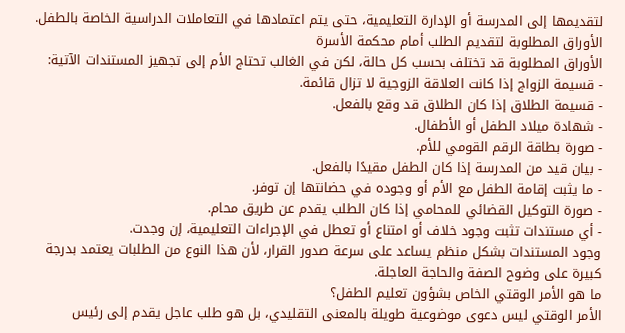لتقديمها إلى المدرسة أو الإدارة التعليمية، حتى يتم اعتمادها في التعاملات الدراسية الخاصة بالطفل.
الأوراق المطلوبة لتقديم الطلب أمام محكمة الأسرة
الأوراق المطلوبة قد تختلف بحسب كل حالة، لكن في الغالب تحتاج الأم إلى تجهيز المستندات الآتية:
- قسيمة الزواج إذا كانت العلاقة الزوجية لا تزال قائمة.
- قسيمة الطلاق إذا كان الطلاق قد وقع بالفعل.
- شهادة ميلاد الطفل أو الأطفال.
- صورة بطاقة الرقم القومي للأم.
- بيان قيد من المدرسة إذا كان الطفل مقيدًا بالفعل.
- ما يثبت إقامة الطفل مع الأم أو وجوده في حضانتها إن توفر.
- صورة التوكيل القضائي للمحامي إذا كان الطلب يقدم عن طريق محام.
- أي مستندات تثبت وجود خلاف أو امتناع أو تعطل في الإجراءات التعليمية، إن وجدت.
وجود المستندات بشكل منظم يساعد على سرعة صدور القرار، لأن هذا النوع من الطلبات يعتمد بدرجة كبيرة على وضوح الصفة والحاجة العاجلة.
ما هو الأمر الوقتي الخاص بشؤون تعليم الطفل؟
الأمر الوقتي ليس دعوى موضوعية طويلة بالمعنى التقليدي، بل هو طلب عاجل يقدم إلى رئيس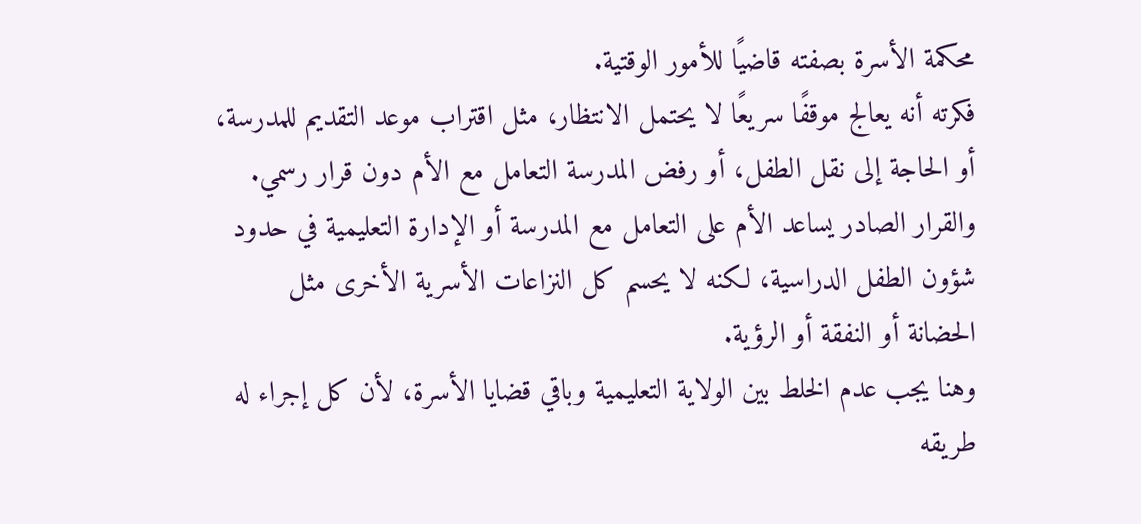محكمة الأسرة بصفته قاضيًا للأمور الوقتية.
فكرته أنه يعالج موقفًا سريعًا لا يحتمل الانتظار، مثل اقتراب موعد التقديم للمدرسة، أو الحاجة إلى نقل الطفل، أو رفض المدرسة التعامل مع الأم دون قرار رسمي.
والقرار الصادر يساعد الأم على التعامل مع المدرسة أو الإدارة التعليمية في حدود شؤون الطفل الدراسية، لكنه لا يحسم كل النزاعات الأسرية الأخرى مثل الحضانة أو النفقة أو الرؤية.
وهنا يجب عدم الخلط بين الولاية التعليمية وباقي قضايا الأسرة، لأن كل إجراء له طريقه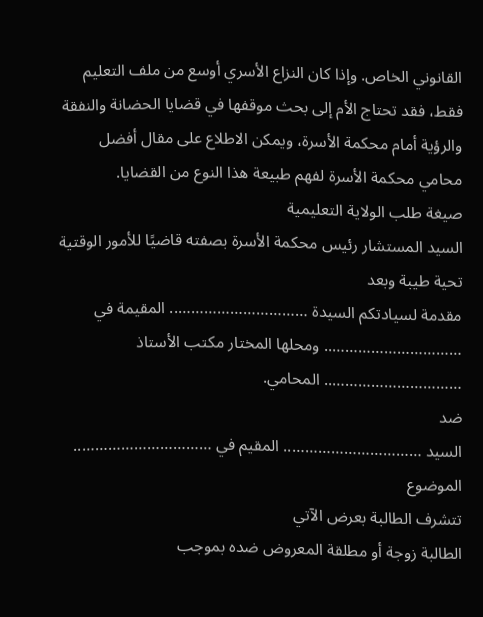القانوني الخاص. وإذا كان النزاع الأسري أوسع من ملف التعليم فقط، فقد تحتاج الأم إلى بحث موقفها في قضايا الحضانة والنفقة والرؤية أمام محكمة الأسرة، ويمكن الاطلاع على مقال أفضل محامي محكمة الأسرة لفهم طبيعة هذا النوع من القضايا.
صيغة طلب الولاية التعليمية
السيد المستشار رئيس محكمة الأسرة بصفته قاضيًا للأمور الوقتية
تحية طيبة وبعد
مقدمة لسيادتكم السيدة ………………………….. المقيمة في ………………………….. ومحلها المختار مكتب الأستاذ ………………………….. المحامي.
ضد
السيد ………………………….. المقيم في …………………………..
الموضوع
تتشرف الطالبة بعرض الآتي
الطالبة زوجة أو مطلقة المعروض ضده بموجب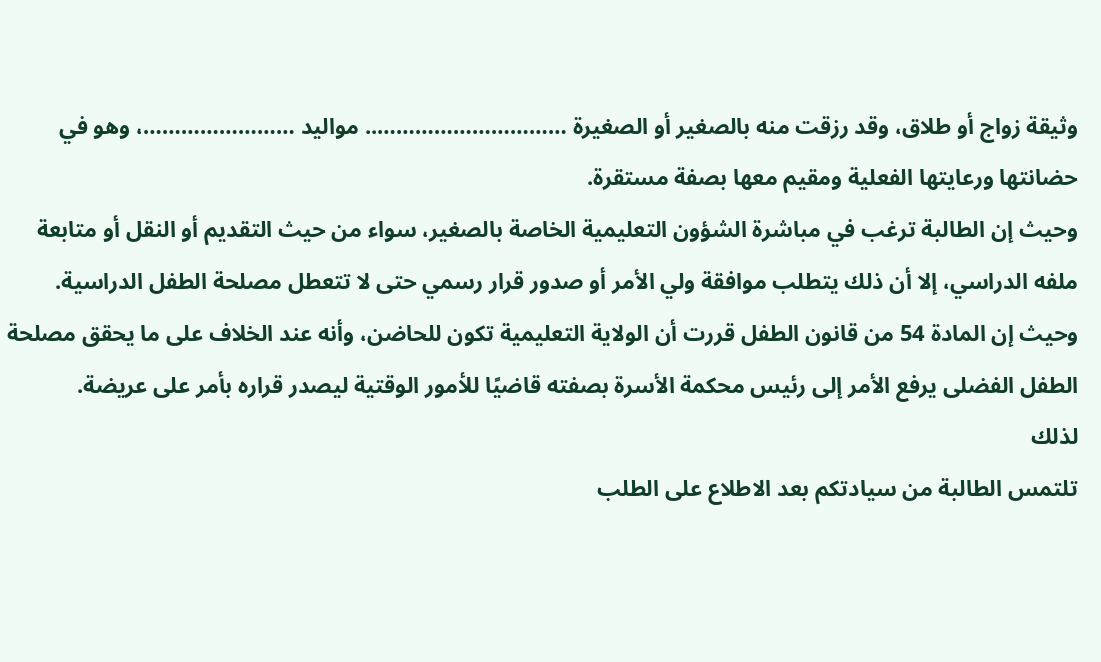وثيقة زواج أو طلاق، وقد رزقت منه بالصغير أو الصغيرة ………………………….. مواليد ……………………، وهو في حضانتها ورعايتها الفعلية ومقيم معها بصفة مستقرة.
وحيث إن الطالبة ترغب في مباشرة الشؤون التعليمية الخاصة بالصغير، سواء من حيث التقديم أو النقل أو متابعة ملفه الدراسي، إلا أن ذلك يتطلب موافقة ولي الأمر أو صدور قرار رسمي حتى لا تتعطل مصلحة الطفل الدراسية.
وحيث إن المادة 54 من قانون الطفل قررت أن الولاية التعليمية تكون للحاضن، وأنه عند الخلاف على ما يحقق مصلحة الطفل الفضلى يرفع الأمر إلى رئيس محكمة الأسرة بصفته قاضيًا للأمور الوقتية ليصدر قراره بأمر على عريضة.
لذلك
تلتمس الطالبة من سيادتكم بعد الاطلاع على الطلب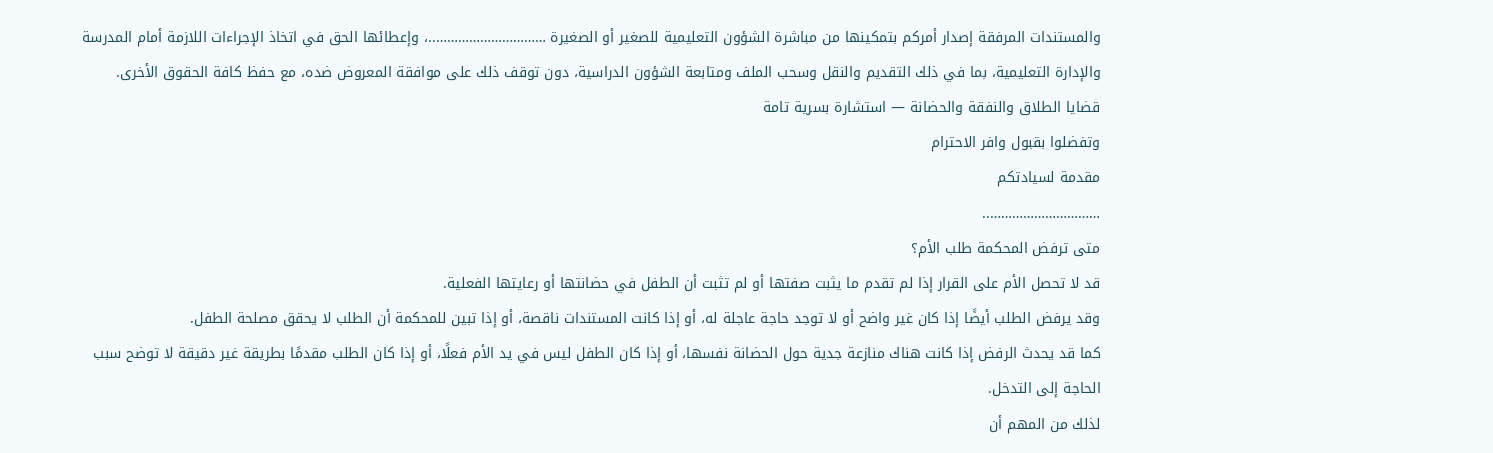والمستندات المرفقة إصدار أمركم بتمكينها من مباشرة الشؤون التعليمية للصغير أو الصغيرة …………………………..، وإعطائها الحق في اتخاذ الإجراءات اللازمة أمام المدرسة والإدارة التعليمية، بما في ذلك التقديم والنقل وسحب الملف ومتابعة الشؤون الدراسية، دون توقف ذلك على موافقة المعروض ضده، مع حفظ كافة الحقوق الأخرى.
قضايا الطلاق والنفقة والحضانة — استشارة بسرية تامة
وتفضلوا بقبول وافر الاحترام
مقدمة لسيادتكم
…………………………..
متى ترفض المحكمة طلب الأم؟
قد لا تحصل الأم على القرار إذا لم تقدم ما يثبت صفتها أو لم تثبت أن الطفل في حضانتها أو رعايتها الفعلية.
وقد يرفض الطلب أيضًا إذا كان غير واضح أو لا توجد حاجة عاجلة له، أو إذا كانت المستندات ناقصة، أو إذا تبين للمحكمة أن الطلب لا يحقق مصلحة الطفل.
كما قد يحدث الرفض إذا كانت هناك منازعة جدية حول الحضانة نفسها، أو إذا كان الطفل ليس في يد الأم فعلًا، أو إذا كان الطلب مقدمًا بطريقة غير دقيقة لا توضح سبب الحاجة إلى التدخل.
لذلك من المهم أن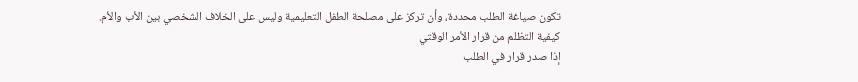تكون صياغة الطلب محددة، وأن تركز على مصلحة الطفل التعليمية وليس على الخلاف الشخصي بين الأب والأم.
كيفية التظلم من قرار الأمر الوقتي
إذا صدر قرار في الطلب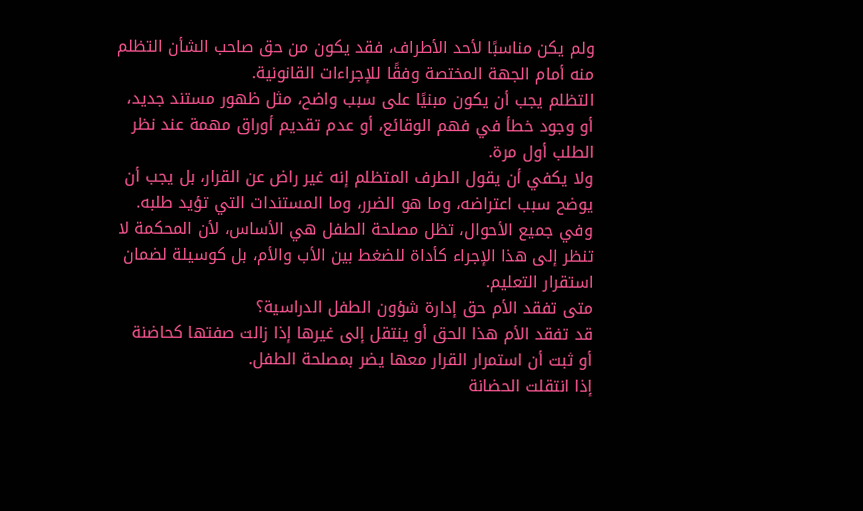ولم يكن مناسبًا لأحد الأطراف، فقد يكون من حق صاحب الشأن التظلم منه أمام الجهة المختصة وفقًا للإجراءات القانونية.
التظلم يجب أن يكون مبنيًا على سبب واضح، مثل ظهور مستند جديد، أو وجود خطأ في فهم الوقائع، أو عدم تقديم أوراق مهمة عند نظر الطلب أول مرة.
ولا يكفي أن يقول الطرف المتظلم إنه غير راض عن القرار، بل يجب أن يوضح سبب اعتراضه، وما هو الضرر، وما المستندات التي تؤيد طلبه.
وفي جميع الأحوال، تظل مصلحة الطفل هي الأساس، لأن المحكمة لا تنظر إلى هذا الإجراء كأداة للضغط بين الأب والأم، بل كوسيلة لضمان استقرار التعليم.
متى تفقد الأم حق إدارة شؤون الطفل الدراسية؟
قد تفقد الأم هذا الحق أو ينتقل إلى غيرها إذا زالت صفتها كحاضنة أو ثبت أن استمرار القرار معها يضر بمصلحة الطفل.
إذا انتقلت الحضانة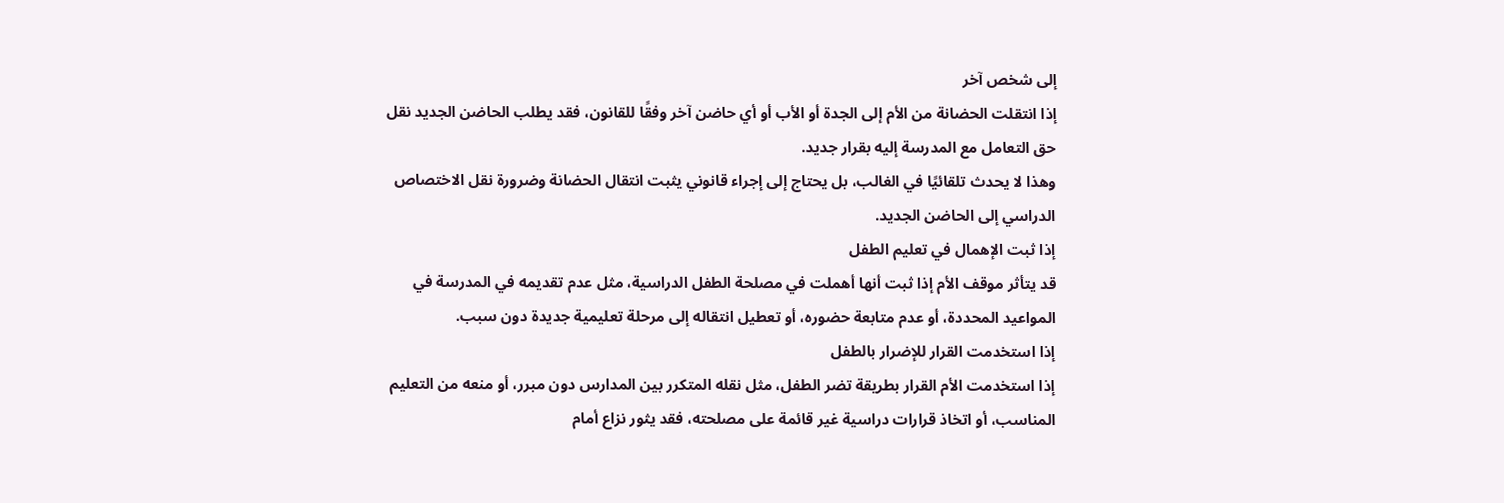إلى شخص آخر
إذا انتقلت الحضانة من الأم إلى الجدة أو الأب أو أي حاضن آخر وفقًا للقانون، فقد يطلب الحاضن الجديد نقل حق التعامل مع المدرسة إليه بقرار جديد.
وهذا لا يحدث تلقائيًا في الغالب، بل يحتاج إلى إجراء قانوني يثبت انتقال الحضانة وضرورة نقل الاختصاص الدراسي إلى الحاضن الجديد.
إذا ثبت الإهمال في تعليم الطفل
قد يتأثر موقف الأم إذا ثبت أنها أهملت في مصلحة الطفل الدراسية، مثل عدم تقديمه في المدرسة في المواعيد المحددة، أو عدم متابعة حضوره، أو تعطيل انتقاله إلى مرحلة تعليمية جديدة دون سبب.
إذا استخدمت القرار للإضرار بالطفل
إذا استخدمت الأم القرار بطريقة تضر الطفل، مثل نقله المتكرر بين المدارس دون مبرر، أو منعه من التعليم المناسب، أو اتخاذ قرارات دراسية غير قائمة على مصلحته، فقد يثور نزاع أمام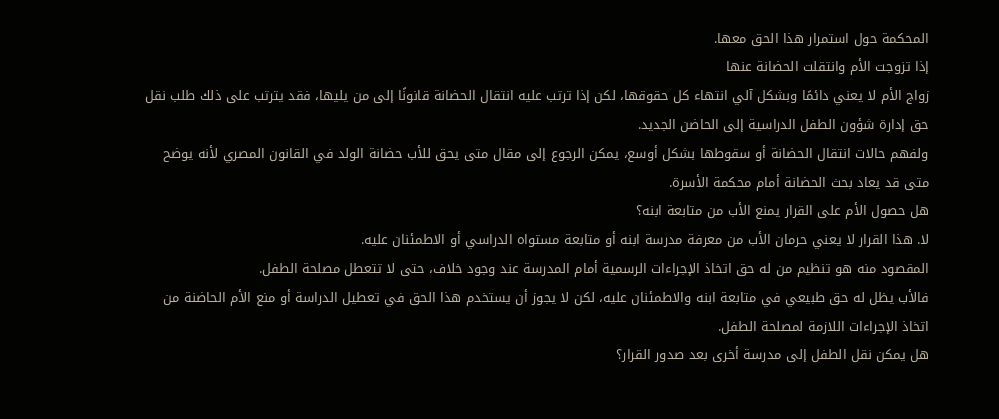المحكمة حول استمرار هذا الحق معها.
إذا تزوجت الأم وانتقلت الحضانة عنها
زواج الأم لا يعني دائمًا وبشكل آلي انتهاء كل حقوقها، لكن إذا ترتب عليه انتقال الحضانة قانونًا إلى من يليها، فقد يترتب على ذلك طلب نقل حق إدارة شؤون الطفل الدراسية إلى الحاضن الجديد.
ولفهم حالات انتقال الحضانة أو سقوطها بشكل أوسع، يمكن الرجوع إلى مقال متى يحق للأب حضانة الولد في القانون المصري لأنه يوضح متى قد يعاد بحث الحضانة أمام محكمة الأسرة.
هل حصول الأم على القرار يمنع الأب من متابعة ابنه؟
لا. هذا القرار لا يعني حرمان الأب من معرفة مدرسة ابنه أو متابعة مستواه الدراسي أو الاطمئنان عليه.
المقصود منه هو تنظيم من له حق اتخاذ الإجراءات الرسمية أمام المدرسة عند وجود خلاف، حتى لا تتعطل مصلحة الطفل.
فالأب يظل له حق طبيعي في متابعة ابنه والاطمئنان عليه، لكن لا يجوز أن يستخدم هذا الحق في تعطيل الدراسة أو منع الأم الحاضنة من اتخاذ الإجراءات اللازمة لمصلحة الطفل.
هل يمكن نقل الطفل إلى مدرسة أخرى بعد صدور القرار؟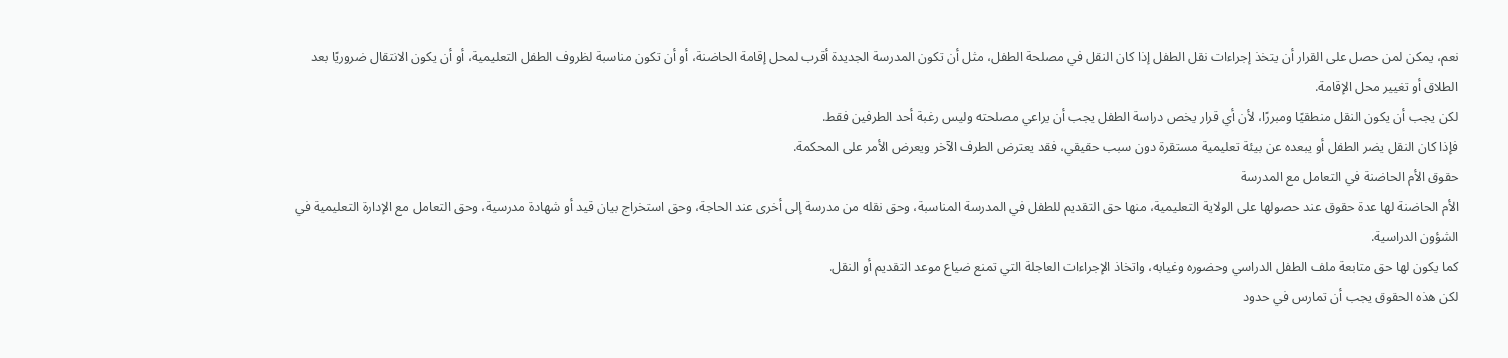نعم، يمكن لمن حصل على القرار أن يتخذ إجراءات نقل الطفل إذا كان النقل في مصلحة الطفل، مثل أن تكون المدرسة الجديدة أقرب لمحل إقامة الحاضنة، أو أن تكون مناسبة لظروف الطفل التعليمية، أو أن يكون الانتقال ضروريًا بعد الطلاق أو تغيير محل الإقامة.
لكن يجب أن يكون النقل منطقيًا ومبررًا، لأن أي قرار يخص دراسة الطفل يجب أن يراعي مصلحته وليس رغبة أحد الطرفين فقط.
فإذا كان النقل يضر الطفل أو يبعده عن بيئة تعليمية مستقرة دون سبب حقيقي، فقد يعترض الطرف الآخر ويعرض الأمر على المحكمة.
حقوق الأم الحاضنة في التعامل مع المدرسة
الأم الحاضنة لها عدة حقوق عند حصولها على الولاية التعليمية، منها حق التقديم للطفل في المدرسة المناسبة، وحق نقله من مدرسة إلى أخرى عند الحاجة، وحق استخراج بيان قيد أو شهادة مدرسية، وحق التعامل مع الإدارة التعليمية في الشؤون الدراسية.
كما يكون لها حق متابعة ملف الطفل الدراسي وحضوره وغيابه، واتخاذ الإجراءات العاجلة التي تمنع ضياع موعد التقديم أو النقل.
لكن هذه الحقوق يجب أن تمارس في حدود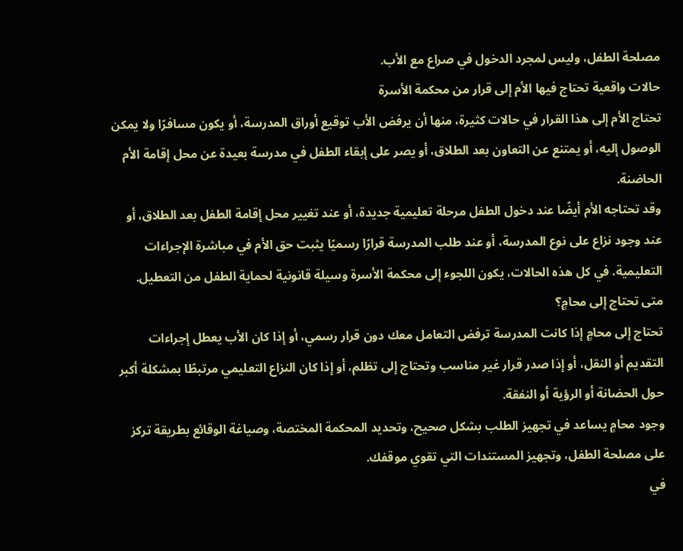مصلحة الطفل، وليس لمجرد الدخول في صراع مع الأب.
حالات واقعية تحتاج فيها الأم إلى قرار من محكمة الأسرة
تحتاج الأم إلى هذا القرار في حالات كثيرة، منها أن يرفض الأب توقيع أوراق المدرسة، أو يكون مسافرًا ولا يمكن الوصول إليه، أو يمتنع عن التعاون بعد الطلاق، أو يصر على إبقاء الطفل في مدرسة بعيدة عن محل إقامة الأم الحاضنة.
وقد تحتاجه الأم أيضًا عند دخول الطفل مرحلة تعليمية جديدة، أو عند تغيير محل إقامة الطفل بعد الطلاق، أو عند وجود نزاع على نوع المدرسة، أو عند طلب المدرسة قرارًا رسميًا يثبت حق الأم في مباشرة الإجراءات التعليمية. في كل هذه الحالات، يكون اللجوء إلى محكمة الأسرة وسيلة قانونية لحماية الطفل من التعطيل.
متى تحتاج إلى محامٍ؟
تحتاج إلى محامٍ إذا كانت المدرسة ترفض التعامل معك دون قرار رسمي، أو إذا كان الأب يعطل إجراءات التقديم أو النقل، أو إذا صدر قرار غير مناسب وتحتاج إلى تظلم، أو إذا كان النزاع التعليمي مرتبطًا بمشكلة أكبر حول الحضانة أو الرؤية أو النفقة.
وجود محامٍ يساعد في تجهيز الطلب بشكل صحيح، وتحديد المحكمة المختصة، وصياغة الوقائع بطريقة تركز على مصلحة الطفل، وتجهيز المستندات التي تقوي موقفك.
في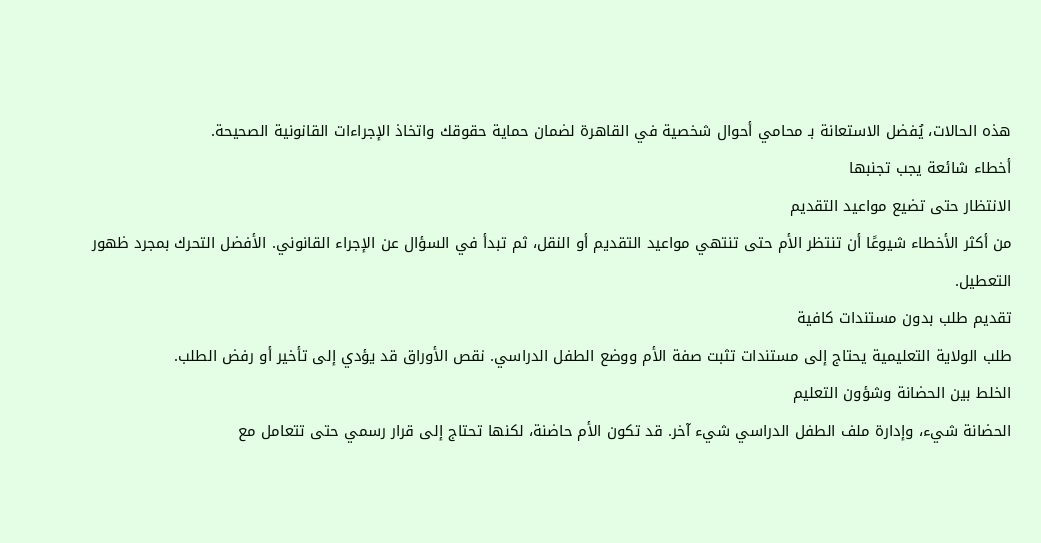هذه الحالات، يُفضل الاستعانة بـ محامي أحوال شخصية في القاهرة لضمان حماية حقوقك واتخاذ الإجراءات القانونية الصحيحة.
أخطاء شائعة يجب تجنبها
الانتظار حتى تضيع مواعيد التقديم
من أكثر الأخطاء شيوعًا أن تنتظر الأم حتى تنتهي مواعيد التقديم أو النقل، ثم تبدأ في السؤال عن الإجراء القانوني. الأفضل التحرك بمجرد ظهور التعطيل.
تقديم طلب بدون مستندات كافية
طلب الولاية التعليمية يحتاج إلى مستندات تثبت صفة الأم ووضع الطفل الدراسي. نقص الأوراق قد يؤدي إلى تأخير أو رفض الطلب.
الخلط بين الحضانة وشؤون التعليم
الحضانة شيء، وإدارة ملف الطفل الدراسي شيء آخر. قد تكون الأم حاضنة، لكنها تحتاج إلى قرار رسمي حتى تتعامل مع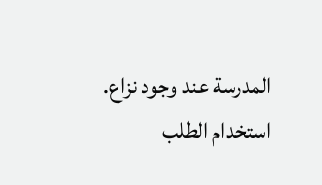المدرسة عند وجود نزاع.
استخدام الطلب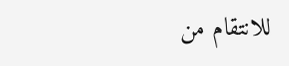للانتقام من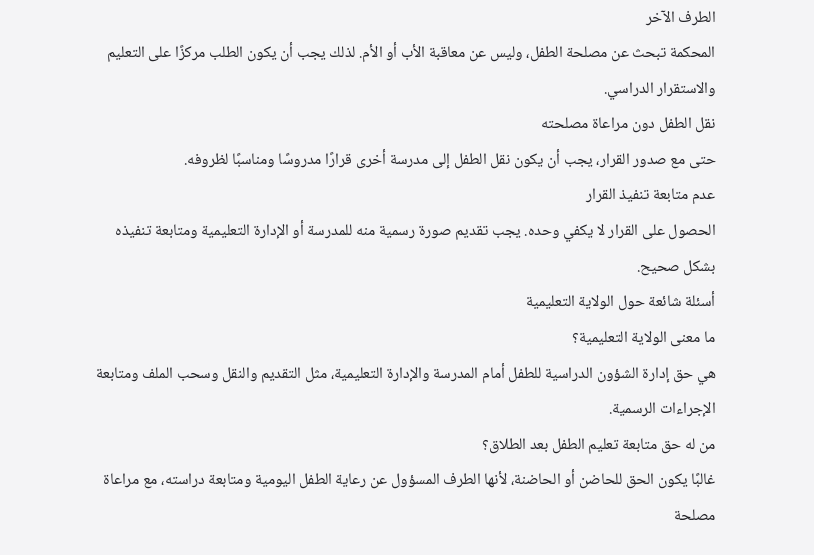الطرف الآخر
المحكمة تبحث عن مصلحة الطفل، وليس عن معاقبة الأب أو الأم. لذلك يجب أن يكون الطلب مركزًا على التعليم والاستقرار الدراسي.
نقل الطفل دون مراعاة مصلحته
حتى مع صدور القرار، يجب أن يكون نقل الطفل إلى مدرسة أخرى قرارًا مدروسًا ومناسبًا لظروفه.
عدم متابعة تنفيذ القرار
الحصول على القرار لا يكفي وحده. يجب تقديم صورة رسمية منه للمدرسة أو الإدارة التعليمية ومتابعة تنفيذه بشكل صحيح.
أسئلة شائعة حول الولاية التعليمية
ما معنى الولاية التعليمية؟
هي حق إدارة الشؤون الدراسية للطفل أمام المدرسة والإدارة التعليمية، مثل التقديم والنقل وسحب الملف ومتابعة الإجراءات الرسمية.
من له حق متابعة تعليم الطفل بعد الطلاق؟
غالبًا يكون الحق للحاضن أو الحاضنة، لأنها الطرف المسؤول عن رعاية الطفل اليومية ومتابعة دراسته، مع مراعاة مصلحة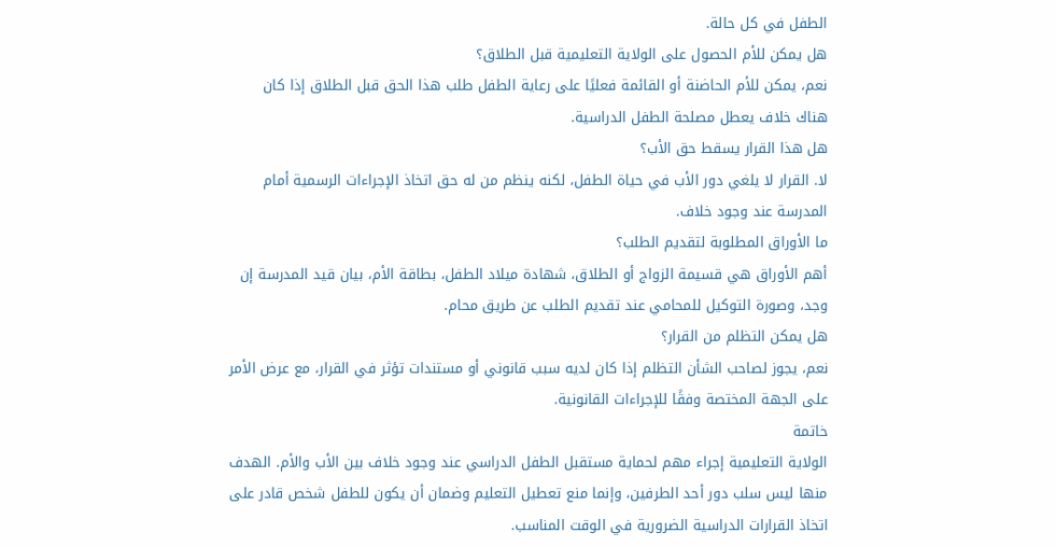الطفل في كل حالة.
هل يمكن للأم الحصول على الولاية التعليمية قبل الطلاق؟
نعم، يمكن للأم الحاضنة أو القائمة فعليًا على رعاية الطفل طلب هذا الحق قبل الطلاق إذا كان هناك خلاف يعطل مصلحة الطفل الدراسية.
هل هذا القرار يسقط حق الأب؟
لا. القرار لا يلغي دور الأب في حياة الطفل، لكنه ينظم من له حق اتخاذ الإجراءات الرسمية أمام المدرسة عند وجود خلاف.
ما الأوراق المطلوبة لتقديم الطلب؟
أهم الأوراق هي قسيمة الزواج أو الطلاق، شهادة ميلاد الطفل، بطاقة الأم، بيان قيد المدرسة إن وجد، وصورة التوكيل للمحامي عند تقديم الطلب عن طريق محام.
هل يمكن التظلم من القرار؟
نعم، يجوز لصاحب الشأن التظلم إذا كان لديه سبب قانوني أو مستندات تؤثر في القرار، مع عرض الأمر على الجهة المختصة وفقًا للإجراءات القانونية.
خاتمة
الولاية التعليمية إجراء مهم لحماية مستقبل الطفل الدراسي عند وجود خلاف بين الأب والأم. الهدف منها ليس سلب دور أحد الطرفين، وإنما منع تعطيل التعليم وضمان أن يكون للطفل شخص قادر على اتخاذ القرارات الدراسية الضرورية في الوقت المناسب.